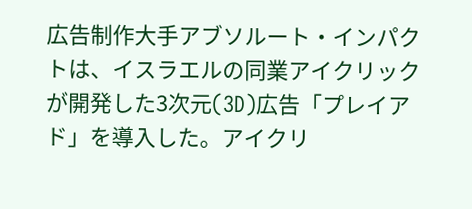広告制作大手アブソルート・インパクトは、イスラエルの同業アイクリックが開発した3次元(3D)広告「プレイアド」を導入した。アイクリ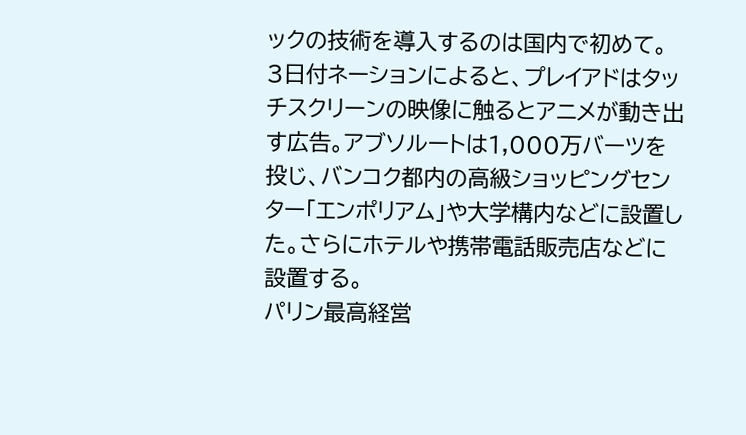ックの技術を導入するのは国内で初めて。
3日付ネーションによると、プレイアドはタッチスクリーンの映像に触るとアニメが動き出す広告。アブソルートは1,000万バーツを投じ、バンコク都内の高級ショッピングセンター「エンポリアム」や大学構内などに設置した。さらにホテルや携帯電話販売店などに設置する。
パリン最高経営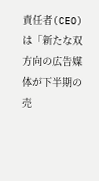責任者(CEO)は「新たな双方向の広告媒体が下半期の売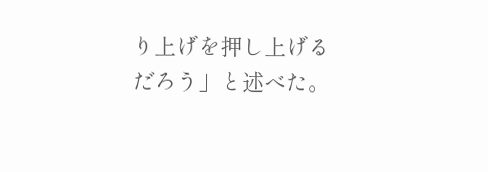り上げを押し上げるだろう」と述べた。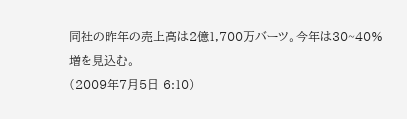同社の昨年の売上高は2億1,700万バーツ。今年は30~40%増を見込む。
(2009年7月5日 6:10)